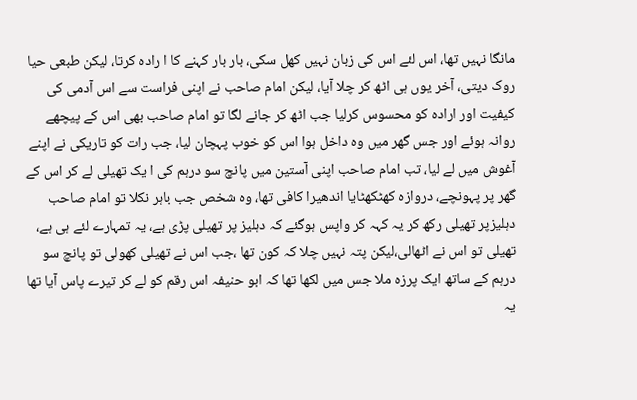مانگا نہیں تھا، اس لئے اس کی زبان نہیں کھل سکی، بار بار کہنے کا ا رادہ کرتا، لیکن طبعی حیا روک دیتی، آخر یوں ہی اٹھ کر چلا آیا، لیکن امام صاحب نے اپنی فراست سے اس آدمی کی کیفیت اور ارادہ کو محسوس کرلیا جب اٹھ کر جانے لگا تو امام صاحب بھی اس کے پیچھے روانہ ہوئے اور جس گھر میں وہ داخل ہوا اس کو خوب پہچان لیا، جب رات کو تاریکی نے اپنے آغوش میں لے لیا، تب امام صاحب اپنی آستین میں پانچ سو درہم کی ا یک تھیلی لے کر اس کے گھر پر پہونچے، دروازہ کھٹکھٹایا اندھیرا کافی تھا، وہ شخص جب باہر نکلا تو امام صاحب دہلیزپر تھیلی رکھ کر یہ کہہ کر واپس ہوگئے کہ دہلیز پر تھیلی پڑی ہے، یہ تمہارے لئے ہی ہے، تھیلی تو اس نے اٹھالی،لیکن پتہ نہیں چلا کہ کون تھا ،جب اس نے تھیلی کھولی تو پانچ سو درہم کے ساتھ ایک پرزہ ملا جس میں لکھا تھا کہ ابو حنیفہ اس رقم کو لے کر تیرے پاس آیا تھا یہ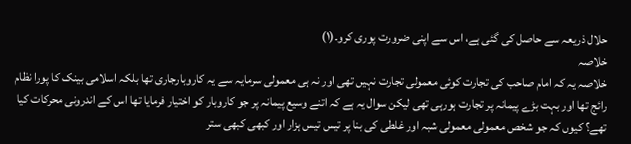حلال ذریعہ سے حاصل کی گئی ہے، اس سے اپنی ضرورت پوری کرو۔(۱)
خلاصہ
خلاصہ یہ کہ امام صاحب کی تجارت کوئی معمولی تجارت نہیں تھی اور نہ ہی معمولی سرمایہ سے یہ کاروبارجاری تھا بلکہ اسلامی بینک کا پورا نظام رائج تھا اور بہت بڑے پیمانہ پر تجارت ہورہی تھی لیکن سوال یہ ہے کہ اتنے وسیع پیمانہ پر جو کاروبار کو اختیار فرمایا تھا اس کے اندرونی محرکات کیا تھے؟ کیوں کہ جو شخص معمولی معمولی شبہ اور غلطی کی بنا پر تیس تیس ہزار اور کبھی کبھی ستر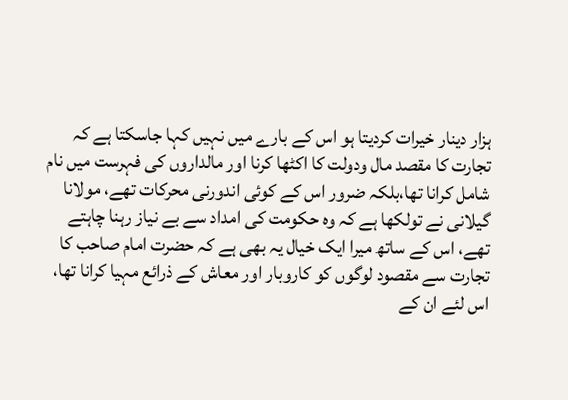ہزار دینار خیرات کردیتا ہو اس کے بارے میں نہیں کہا جاسکتا ہے کہ تجارت کا مقصد مال ودولت کا اکٹھا کرنا اور مالداروں کی فہرست میں نام شامل کرانا تھا،بلکہ ضرور اس کے کوئی اندورنی محرکات تھے، مولانا گیلانی نے تولکھا ہے کہ وہ حکومت کی امداد سے بے نیاز رہنا چاہتے تھے، اس کے ساتھ میرا ایک خیال یہ بھی ہے کہ حضرت امام صاحب کا تجارت سے مقصود لوگوں کو کاروبار اور معاش کے ذرائع مہیا کرانا تھا، اس لئے ان کے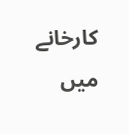کارخانے میں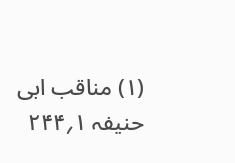(۱) مناقب ابی حنیفہ ۱؍۲۴۴